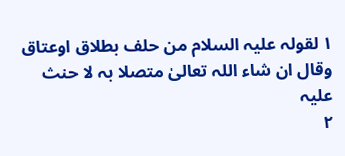١ لقولہ علیہ السلام من حلف بطلاق اوعتاق وقال ان شاء اللہ تعالیٰ متصلا بہ لا حنث علیہ
٢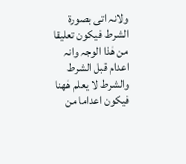ولانہ اتی بصورة الشرط فیکون تعلیقا من ھٰذا الوجہ وانہ اعدام قبل الشرط والشرط لا یعلم ھٰھنا فیکون اعداما من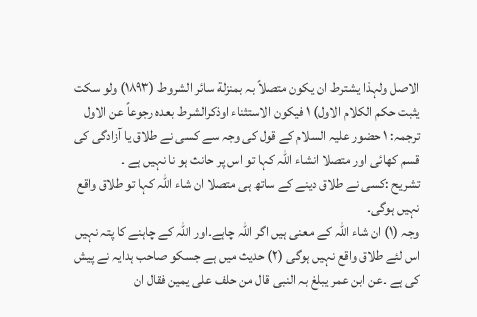الاصل ولہذا یشترط ان یکون متصلاً بہ بمنزلة سائر الشروط (١٨٩٣) ولو سکت یثبت حکم الکلام الاول) ١ فیکون الاستثناء اوذکرالشرط بعدہ رجوعاً عن الاول
ترجمہ: ١ حضور علیہ السلام کے قول کی وجہ سے کسی نے طلاق یا آزادگی کی قسم کھائی اور متصلا انشاء اللہ کہا تو اس پر حانث ہو نا نہیں ہے ۔
تشریح :کسی نے طلاق دینے کے ساتھ ہی متصلا ان شاء اللہ کہا تو طلاق واقع نہیں ہوگی۔
وجہ (١) ان شاء اللہ کے معنی ہیں اگر اللہ چاہے۔اور اللہ کے چاہنے کا پتہ نہیں اس لئے طلاق واقع نہیں ہوگی (٢) حدیث میں ہے جسکو صاحب ہدایہ نے پیش کی ہے ۔عن ابن عمر یبلغ بہ النبی قال من حلف علی یمین فقال ان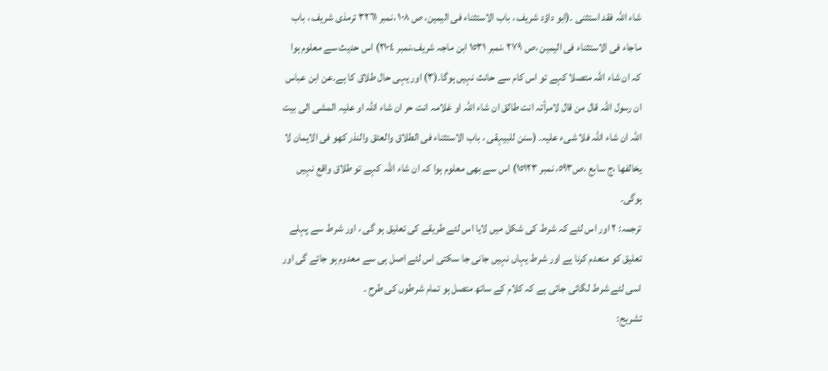شاء اللہ فقد استثنی ۔(ابو داؤد شریف ، باب الاستثناء فی الیمین، ص ١٠٨ ،نمبر ٣٢٦١ ترمذی شریف ، باب ماجاء فی الاستثناء فی الیمین ،ص ٢٧٩ ،نمبر ١٥٣١ ابن ماجہ شریف،نمبر ٢١٠٤) اس حدیث سے معلوم ہوا کہ ان شاء اللہ متصلا کہے تو اس کام سے حانث نہیں ہوگا۔(٣) اور یہی حال طلاق کا ہے۔عن ابن عباس ان رسول اللہ قال من قال لامرأتہ انت طالق ان شاء اللہ او غلامہ انت حر ان شاء اللہ او علیہ المشی الی بیت اللہ ان شاء اللہ فلا شیء علیہ۔ (سنن للبیہقی ، باب الاستثناء فی الطلاق والعتق والنذر کھو فی الایمان لا یخالفھا ،ج سابع ،ص٥٩٣، نمبر ١٥١٢٣) اس سے بھی معلوم ہوا کہ ان شاء اللہ کہے تو طلاق واقع نہیں ہوگی۔
ترجمہ: ٢ اور اس لئے کہ شرط کی شکل میں لایا اس لئے طریقے کی تعلیق ہو گی ، اور شرط سے پہلے تعلیق کو منعدم کرنا ہے اور شرط یہاں نہیں جانی جا سکتی اس لئے اصل ہی سے معدوم ہو جائے گی اور اسی لئے شرط لگائی جاتی ہے کہ کلام کے ساتھ متصل ہو تمام شرطوں کی طرح ۔
تشریح: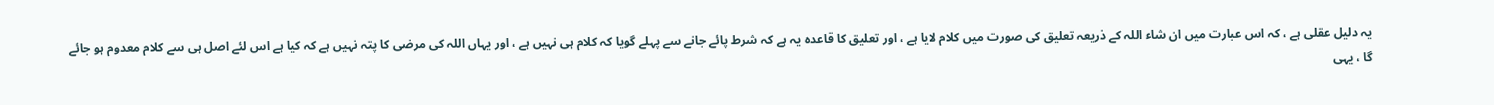یہ دلیل عقلی ہے ، کہ اس عبارت میں ان شاء اللہ کے ذریعہ تعلیق کی صورت میں کلام لایا ہے ، اور تعلیق کا قاعدہ یہ ہے کہ شرط پائے جانے سے پہلے گویا کہ کلام ہی نہیں ہے ، اور یہاں اللہ کی مرضی کا پتہ نہیں ہے کہ کیا ہے اس لئے اصل ہی سے کلام معدوم ہو جائے گا ، یہی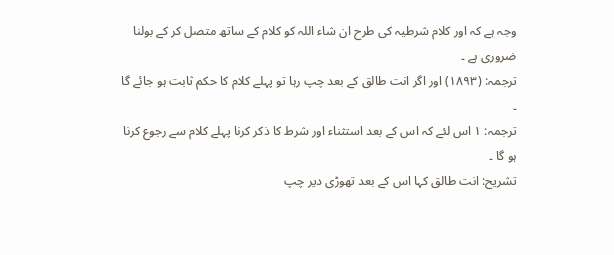وجہ ہے کہ اور کلام شرطیہ کی طرح ان شاء اللہ کو کلام کے ساتھ متصل کر کے بولنا ضروری ہے ۔
ترجمہ: (١٨٩٣) اور اگر انت طالق کے بعد چپ رہا تو پہلے کلام کا حکم ثابت ہو جائے گا ۔
ترجمہ: ١ اس لئے کہ اس کے بعد استثناء اور شرط کا ذکر کرنا پہلے کلام سے رجوع کرنا ہو گا ۔
تشریح: انت طالق کہا اس کے بعد تھوڑی دیر چپ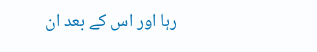رہا اور اس کے بعد ان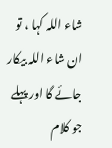شاء اللہ کہا ، تو ان شاء اللہ بیکار جائے گا اور پہلے جو کلام